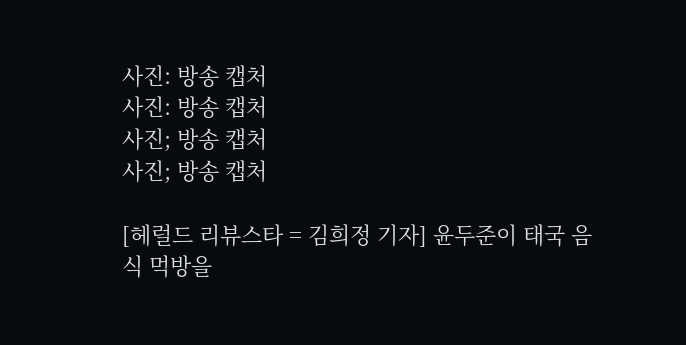사진: 방송 캡처
사진: 방송 캡처
사진; 방송 캡처
사진; 방송 캡처

[헤럴드 리뷰스타 = 김희정 기자] 윤두준이 태국 음식 먹방을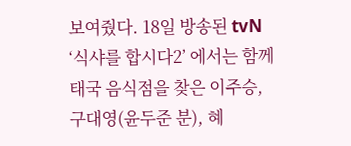보여줬다. 18일 방송된 tvN ‘식샤를 합시다2’ 에서는 함께 태국 음식점을 찾은 이주승, 구대영(윤두준 분), 혜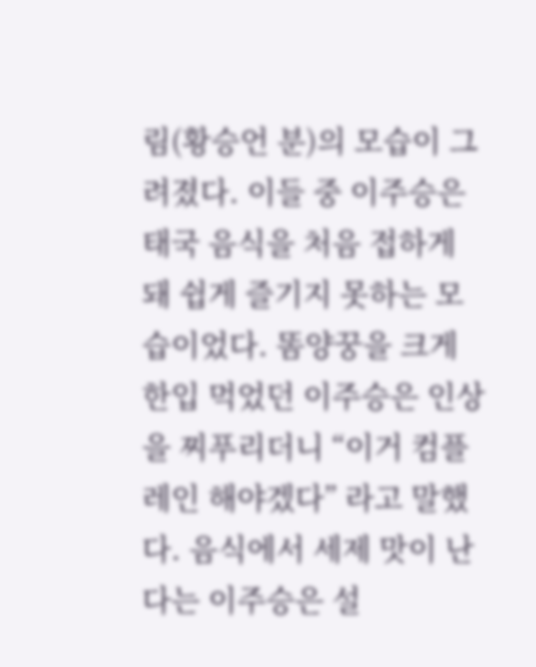림(황승언 분)의 모습이 그려졌다. 이들 중 이주승은 태국 음식을 처음 접하게 돼 쉽게 즐기지 못하는 모습이었다. 똠양꿍을 크게 한입 먹었던 이주승은 인상을 찌푸리더니 “이거 컴플레인 해야겠다” 라고 말했다. 음식에서 세제 맛이 난다는 이주승은 설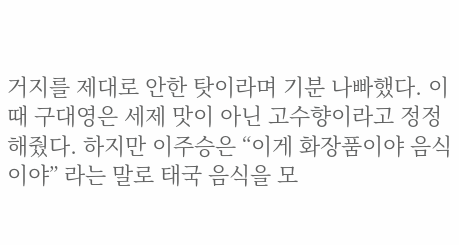거지를 제대로 안한 탓이라며 기분 나빠했다. 이때 구대영은 세제 맛이 아닌 고수향이라고 정정해줬다. 하지만 이주승은 “이게 화장품이야 음식이야” 라는 말로 태국 음식을 모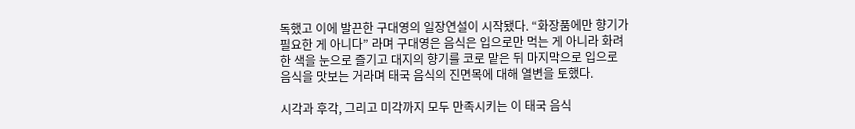독했고 이에 발끈한 구대영의 일장연설이 시작됐다. “화장품에만 향기가 필요한 게 아니다” 라며 구대영은 음식은 입으로만 먹는 게 아니라 화려한 색을 눈으로 즐기고 대지의 향기를 코로 맡은 뒤 마지막으로 입으로 음식을 맛보는 거라며 태국 음식의 진면목에 대해 열변을 토했다.

시각과 후각, 그리고 미각까지 모두 만족시키는 이 태국 음식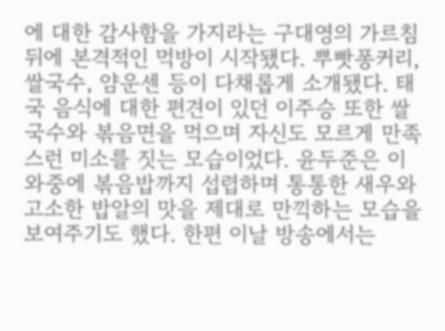에 대한 감사함을 가지라는 구대영의 가르침 뒤에 본격적인 먹방이 시작됐다. 뿌빳퐁커리, 쌀국수, 얌운센 등이 다채롭게 소개됐다. 태국 음식에 대한 편견이 있던 이주승 또한 쌀국수와 볶음면을 먹으며 자신도 모르게 만족스런 미소를 짓는 모습이었다. 윤두준은 이 와중에 볶음밥까지 섭렵하며 통통한 새우와 고소한 밥알의 맛을 제대로 만끽하는 모습을 보여주기도 했다. 한편 이날 방송에서는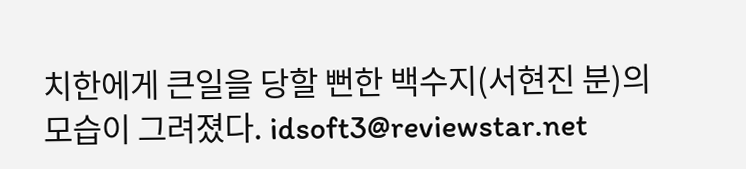치한에게 큰일을 당할 뻔한 백수지(서현진 분)의 모습이 그려졌다. idsoft3@reviewstar.net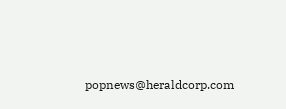popnews@heraldcorp.com